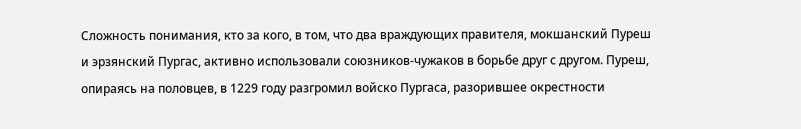Сложность понимания, кто за кого, в том, что два враждующих правителя, мокшанский Пуреш и эрзянский Пургас, активно использовали союзников-чужаков в борьбе друг с другом. Пуреш, опираясь на половцев, в 1229 году разгромил войско Пургаса, разорившее окрестности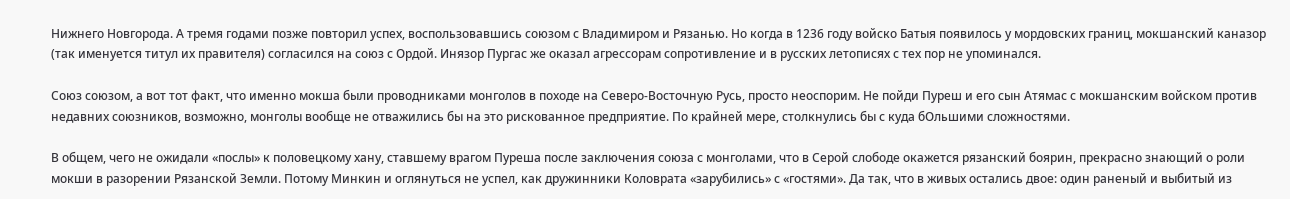Нижнего Новгорода. А тремя годами позже повторил успех, воспользовавшись союзом с Владимиром и Рязанью. Но когда в 1236 году войско Батыя появилось у мордовских границ, мокшанский каназор (так именуется титул их правителя) согласился на союз с Ордой. Инязор Пургас же оказал агрессорам сопротивление и в русских летописях с тех пор не упоминался.

Союз союзом, а вот тот факт, что именно мокша были проводниками монголов в походе на Северо-Восточную Русь, просто неоспорим. Не пойди Пуреш и его сын Атямас с мокшанским войском против недавних союзников, возможно, монголы вообще не отважились бы на это рискованное предприятие. По крайней мере, столкнулись бы с куда бОльшими сложностями.

В общем, чего не ожидали «послы» к половецкому хану, ставшему врагом Пуреша после заключения союза с монголами, что в Серой слободе окажется рязанский боярин, прекрасно знающий о роли мокши в разорении Рязанской Земли. Потому Минкин и оглянуться не успел, как дружинники Коловрата «зарубились» с «гостями». Да так, что в живых остались двое: один раненый и выбитый из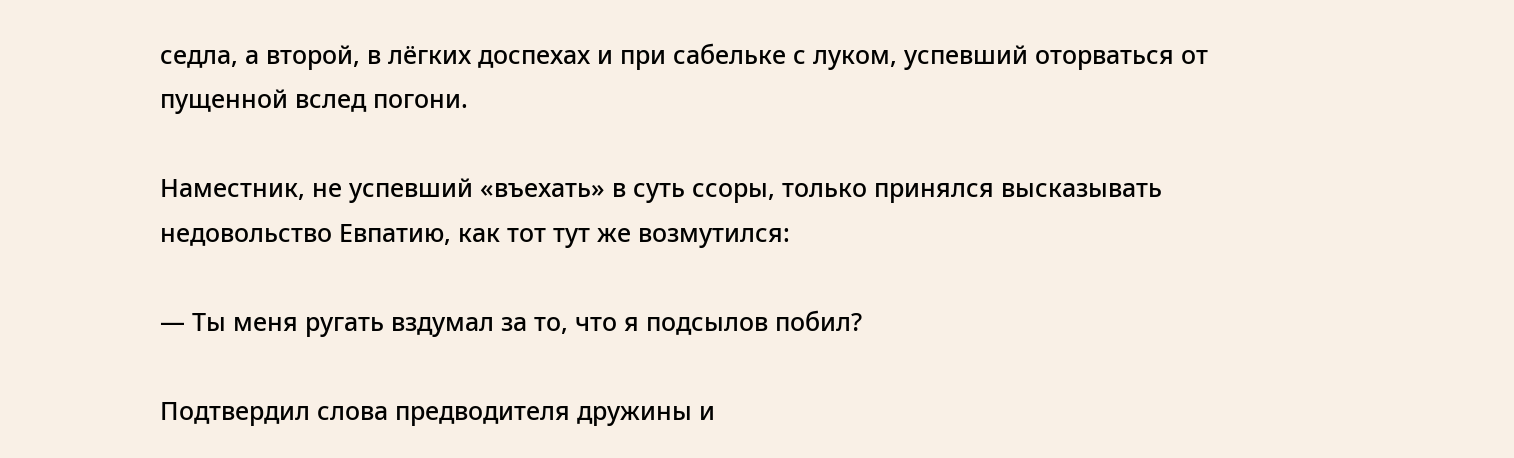седла, а второй, в лёгких доспехах и при сабельке с луком, успевший оторваться от пущенной вслед погони.

Наместник, не успевший «въехать» в суть ссоры, только принялся высказывать недовольство Евпатию, как тот тут же возмутился:

— Ты меня ругать вздумал за то, что я подсылов побил?

Подтвердил слова предводителя дружины и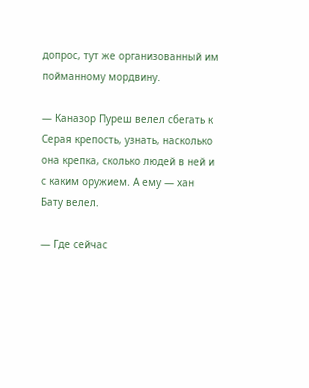допрос, тут же организованный им пойманному мордвину.

— Каназор Пуреш велел сбегать к Серая крепость, узнать, насколько она крепка, сколько людей в ней и с каким оружием. А ему — хан Бату велел.

— Где сейчас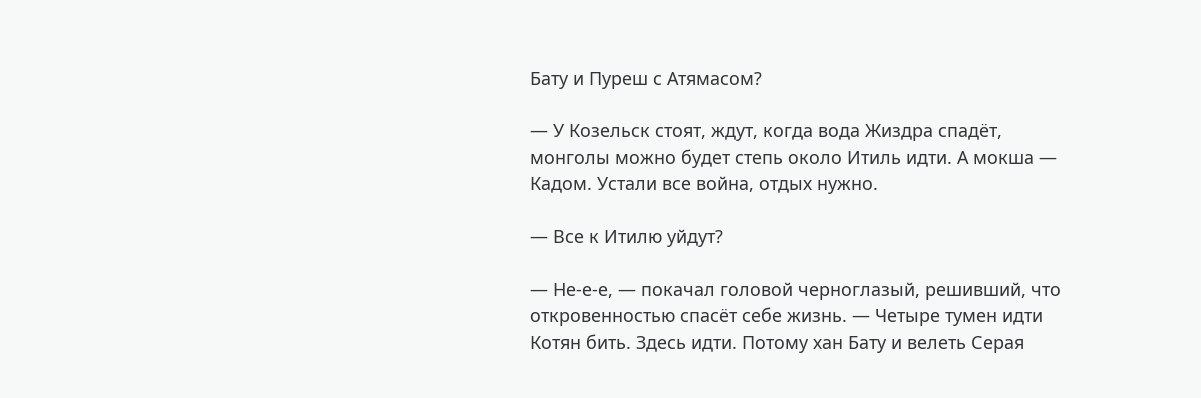Бату и Пуреш с Атямасом?

— У Козельск стоят, ждут, когда вода Жиздра спадёт, монголы можно будет степь около Итиль идти. А мокша — Кадом. Устали все война, отдых нужно.

— Все к Итилю уйдут?

— Не-е-е, — покачал головой черноглазый, решивший, что откровенностью спасёт себе жизнь. — Четыре тумен идти Котян бить. Здесь идти. Потому хан Бату и велеть Серая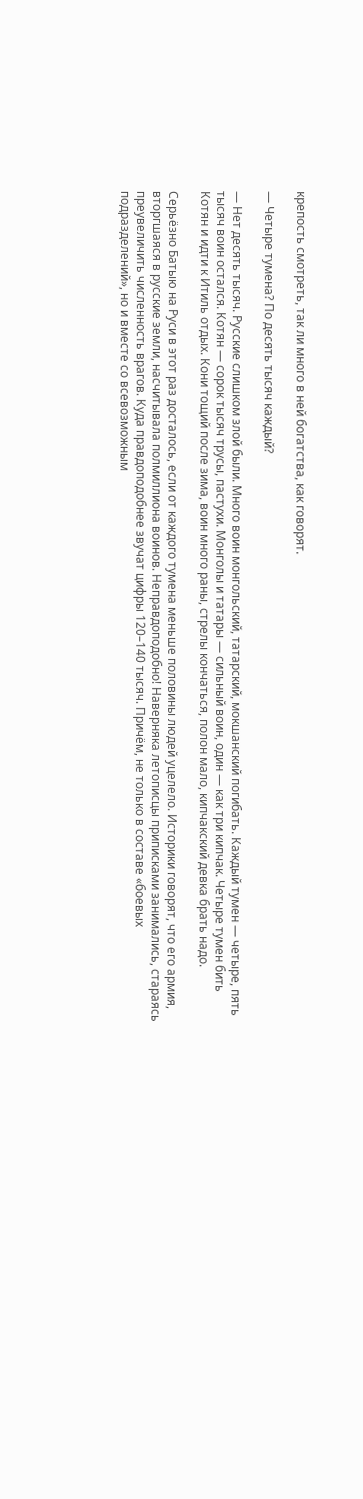крепость смотреть, так ли много в ней богатства, как говорят.

— Четыре тумена? По десять тысяч каждый?

— Нет десять тысяч. Русские слишком злой были. Много воин монгольский, татарский, мокшанский погибать. Каждый тумен — четыре, пять тысяч воин остался. Котян — сорок тысяч трусы, пастухи. Монголы и татары — сильный воин, один — как три кипчак. Четыре тумен бить Котян и идти к Итиль отдых. Кони тощий после зима, воин много раны, стрелы кончаться, полон мало, кипчакский девка брать надо.

Серьёзно Батыю на Руси в этот раз досталось, если от каждого тумена меньше половины людей уцелело. Историки говорят, что его армия, вторгшаяся в русские земли, насчитывала полмиллиона воинов. Неправдоподобно! Наверняка летописцы приписками занимались, стараясь преувеличить численность врагов. Куда правдоподобнее звучат цифры 120–140 тысяч. Причём, не только в составе «боевых подразделений», но и вместе со всевозможным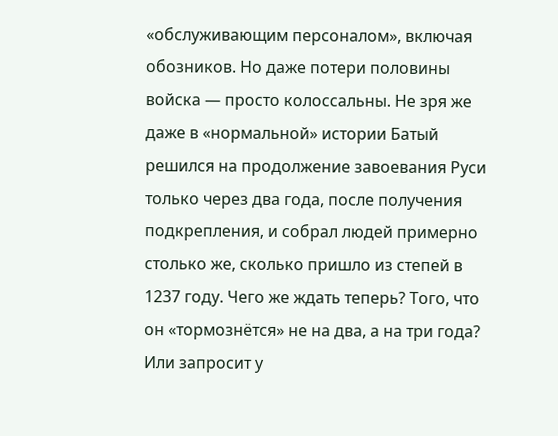«обслуживающим персоналом», включая обозников. Но даже потери половины войска — просто колоссальны. Не зря же даже в «нормальной» истории Батый решился на продолжение завоевания Руси только через два года, после получения подкрепления, и собрал людей примерно столько же, сколько пришло из степей в 1237 году. Чего же ждать теперь? Того, что он «тормознётся» не на два, а на три года? Или запросит у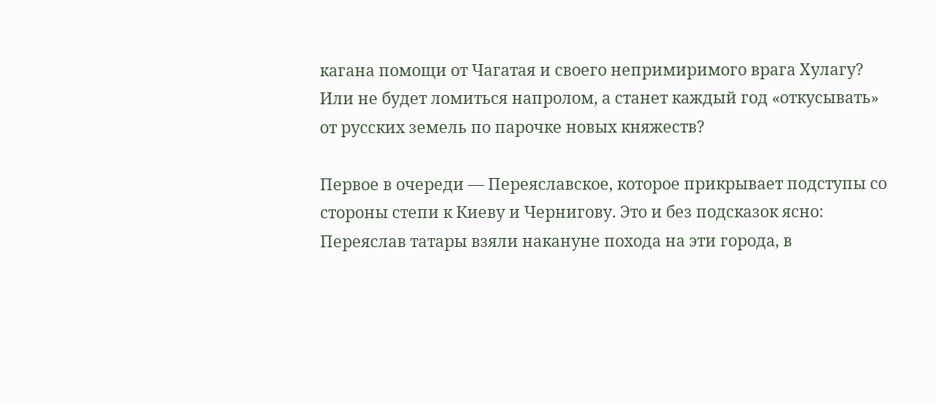кагана помощи от Чагатая и своего непримиримого врага Хулагу? Или не будет ломиться напролом, а станет каждый год «откусывать» от русских земель по парочке новых княжеств?

Первое в очереди — Переяславское, которое прикрывает подступы со стороны степи к Киеву и Чернигову. Это и без подсказок ясно: Переяслав татары взяли накануне похода на эти города, в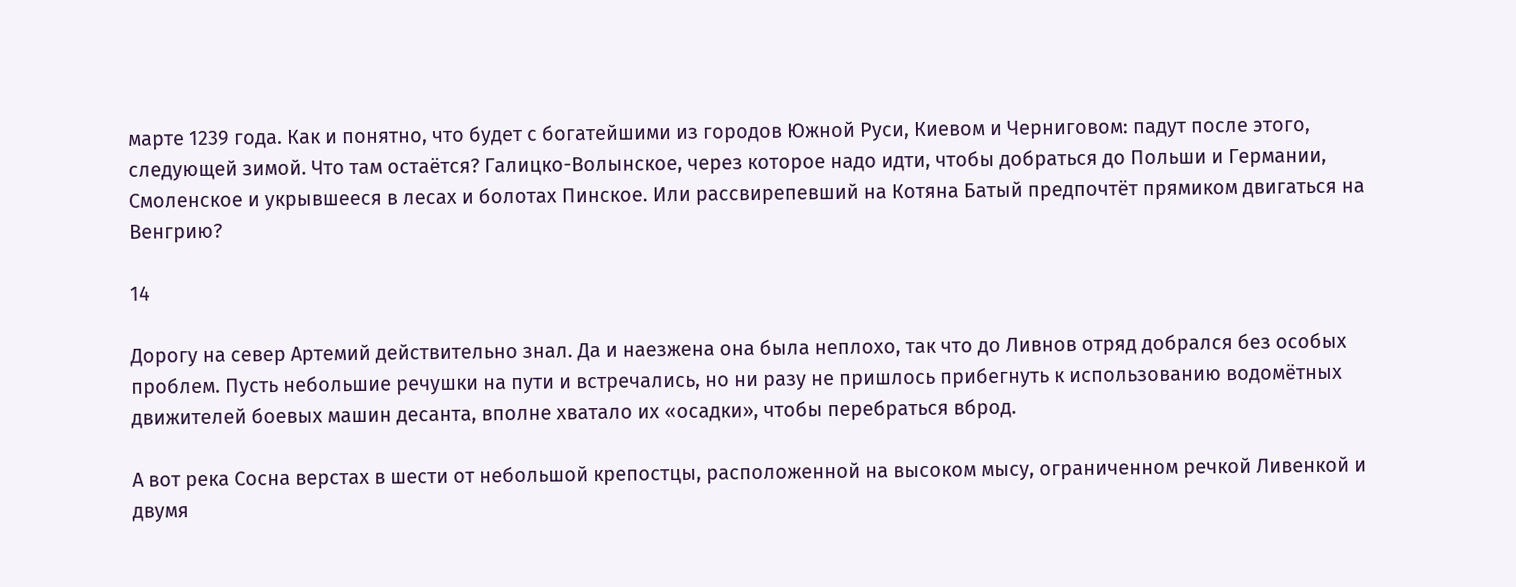марте 1239 года. Как и понятно, что будет с богатейшими из городов Южной Руси, Киевом и Черниговом: падут после этого, следующей зимой. Что там остаётся? Галицко-Волынское, через которое надо идти, чтобы добраться до Польши и Германии, Смоленское и укрывшееся в лесах и болотах Пинское. Или рассвирепевший на Котяна Батый предпочтёт прямиком двигаться на Венгрию?

14

Дорогу на север Артемий действительно знал. Да и наезжена она была неплохо, так что до Ливнов отряд добрался без особых проблем. Пусть небольшие речушки на пути и встречались, но ни разу не пришлось прибегнуть к использованию водомётных движителей боевых машин десанта, вполне хватало их «осадки», чтобы перебраться вброд.

А вот река Сосна верстах в шести от небольшой крепостцы, расположенной на высоком мысу, ограниченном речкой Ливенкой и двумя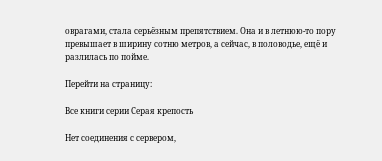оврагами, стала серьёзным препятствием. Она и в летнюю-то пору превышает в ширину сотню метров, а сейчас, в половодье, ещё и разлилась по пойме.

Перейти на страницу:

Все книги серии Серая крепость

Нет соединения с сервером,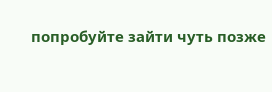попробуйте зайти чуть позже